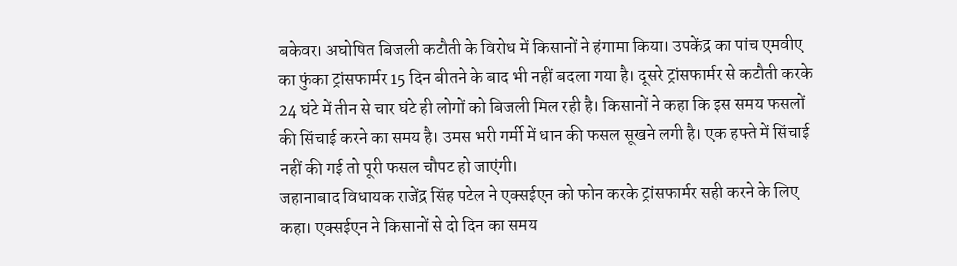बकेवर। अघोषित बिजली कटौती के विरोध में किसानों ने हंगामा किया। उपकेंद्र का पांच एमवीए का फुंका ट्रांसफार्मर 15 दिन बीतने के बाद भी नहीं बदला गया है। दूसरे ट्रांसफार्मर से कटौती करके 24 घंटे में तीन से चार घंटे ही लोगों को बिजली मिल रही है। किसानों ने कहा कि इस समय फसलों की सिंचाई करने का समय है। उमस भरी गर्मी में धान की फसल सूखने लगी है। एक हफ्ते में सिंचाई नहीं की गई तो पूरी फसल चौपट हो जाएंगी।
जहानाबाद विधायक राजेंद्र सिंह पटेल ने एक्सईएन को फोन करके ट्रांसफार्मर सही करने के लिए कहा। एक्सईएन ने किसानों से दो दिन का समय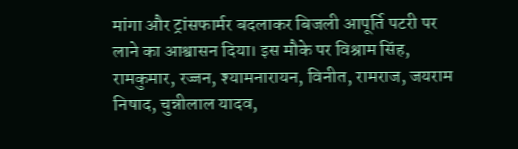मांगा और ट्रांसफार्मर बदलाकर बिजली आपूर्ति पटरी पर लाने का आश्वासन दिया। इस मौके पर विश्राम सिंह, रामकुमार, रज्जन, श्यामनारायन, विनीत, रामराज, जयराम निषाद, चुन्नीलाल यादव,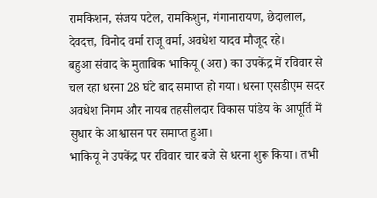रामकिशन, संजय पटेल, रामकिशुन, गंगानारायण, छेदालाल, देवदत्त, विनोद वर्मा राजू वर्मा, अवधेश यादव मौजूद रहे।
बहुआ संवाद के मुताबिक भाकियू (अरा) का उपकेंद्र में रविवार से चल रहा धरना 28 घंटे बाद समाप्त हो गया। धरना एसडीएम सदर अवधेश निगम और नायब तहसीलदार विकास पांडेय के आपूर्ति में सुधार के आश्वासन पर समाप्त हुआ।
भाकियू ने उपकेंद्र पर रविवार चार बजे से धरना शुरू किया। तभी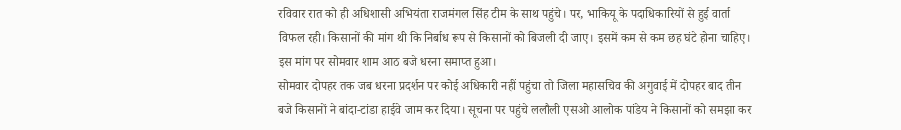रविवार रात को ही अधिशासी अभियंता राजमंगल सिंह टीम के साथ पहुंचे। पर, भाकियू के पदाधिकारियों से हुई वार्ता विफल रही। किसानों की मांग थी कि निर्बाध रूप से किसानों को बिजली दी जाए। इसमें कम से कम छह घंटे होना चाहिए। इस मांग पर सोमवार शाम आठ बजे धरना समाप्त हुआ।
सोमवार दोपहर तक जब धरना प्रदर्शन पर कोई अधिकारी नहीं पहुंचा तो जिला महासचिव की अगुवाई में दोपहर बाद तीन बजे किसानों ने बांदा-टांडा हाईवे जाम कर दिया। सूचना पर पहुंचे ललौली एसओ आलोक पांडेय ने किसानों को समझा कर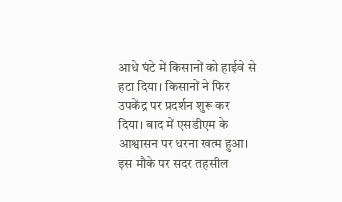आधे घंटे में किसानों को हाईवे से हटा दिया। किसानों ने फिर उपकेंद्र पर प्रदर्शन शुरू कर दिया। बाद में एसडीएम के आश्वासन पर धरना खत्म हुआ। इस मौके पर सदर तहसील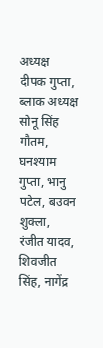अध्यक्ष दीपक गुप्ता, ब्लाक अध्यक्ष सोनू सिंह गौतम, घनश्याम गुप्ता, भानु पटेल, बउवन शुक्ला, रंजीत यादव, शिवजीत सिंह, नागेंद्र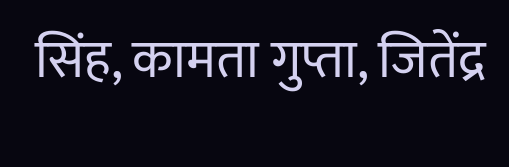सिंह, कामता गुप्ता, जितेंद्र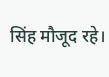सिंह मौजूद रहे।